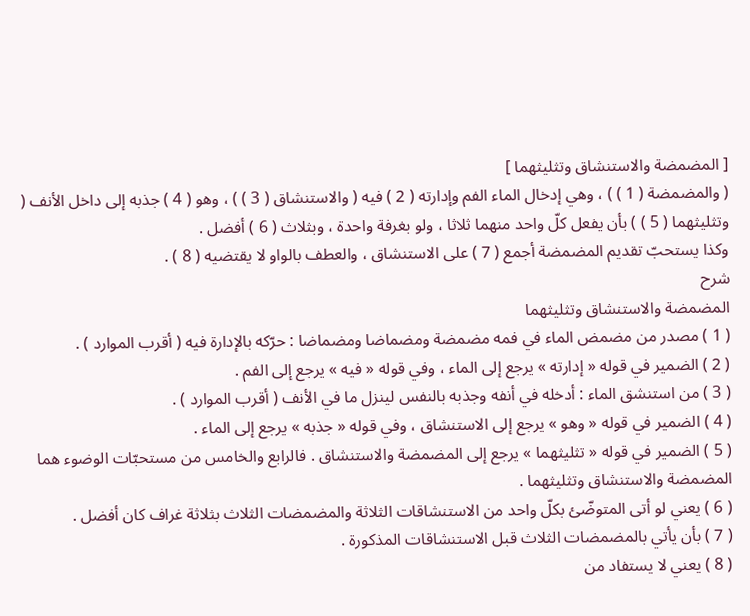[ المضمضة والاستنشاق وتثليثهما ]
( والمضمضة ( 1 ) ) ، وهي إدخال الماء الفم وإدارته ( 2 ) فيه ( والاستنشاق ( 3 ) ) ، وهو ( 4 ) جذبه إلى داخل الأنف ( وتثليثهما ( 5 ) ) بأن يفعل كلّ واحد منهما ثلاثا ، ولو بغرفة واحدة ، وبثلاث ( 6 ) أفضل .
وكذا يستحبّ تقديم المضمضة أجمع ( 7 ) على الاستنشاق ، والعطف بالواو لا يقتضيه ( 8 ) .
شرح
المضمضة والاستنشاق وتثليثهما
( 1 ) مصدر من مضمض الماء في فمه مضمضة ومضماضا ومضماضا : حرّكه بالإدارة فيه ( أقرب الموارد ) .
( 2 ) الضمير في قوله « إدارته » يرجع إلى الماء ، وفي قوله « فيه » يرجع إلى الفم .
( 3 ) من استنشق الماء : أدخله في أنفه وجذبه بالنفس لينزل ما في الأنف ( أقرب الموارد ) .
( 4 ) الضمير في قوله « وهو » يرجع إلى الاستنشاق ، وفي قوله « جذبه » يرجع إلى الماء .
( 5 ) الضمير في قوله « تثليثهما » يرجع إلى المضمضة والاستنشاق . فالرابع والخامس من مستحبّات الوضوء هما المضمضة والاستنشاق وتثليثهما .
( 6 ) يعني لو أتى المتوضّئ بكلّ واحد من الاستنشاقات الثلاثة والمضمضات الثلاث بثلاثة غراف كان أفضل .
( 7 ) بأن يأتي بالمضمضات الثلاث قبل الاستنشاقات المذكورة .
( 8 ) يعني لا يستفاد من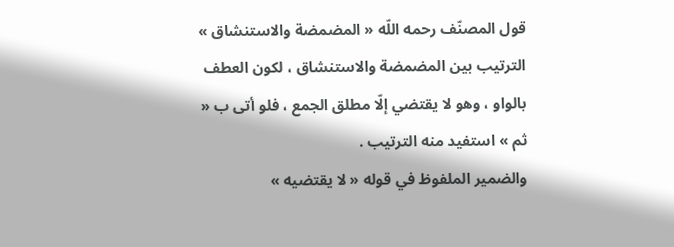قول المصنّف رحمه اللّه « المضمضة والاستنشاق » الترتيب بين المضمضة والاستنشاق ، لكون العطف بالواو ، وهو لا يقتضي إلّا مطلق الجمع ، فلو أتى ب « ثم » استفيد منه الترتيب .
والضمير الملفوظ في قوله « لا يقتضيه »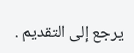يرجع إلى التقديم .